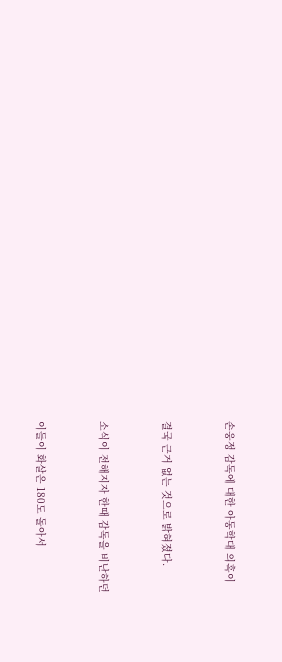손웅정 감독에 대한 아동학대 의혹이


결국 근거 없는 것으로 밝혀졌다.


소식이 전해지자 한때 감독을 비난하던


이들이 화살은 180도 돌아서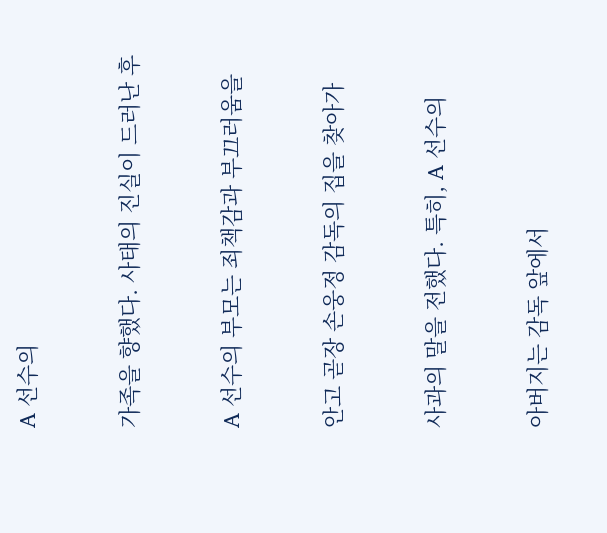A 선수의


가족을 향했다. 사태의 진실이 드러난 후


A 선수의 부모는 죄책감과 부끄러움을


안고 곧장 손웅정 감독의 집을 찾아가


사과의 말을 전했다. 특히, A 선수의


아버지는 감독 앞에서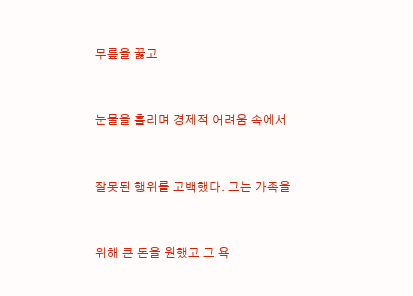무릎을 꿇고


눈물을 흘리며 경제적 어려움 속에서


잘못된 행위를 고백했다. 그는 가족을


위해 큰 돈을 원했고 그 욕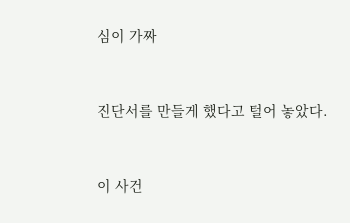심이 가짜


진단서를 만들게 했다고 털어 놓았다.


이 사건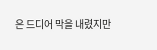은 드디어 막을 내렸지만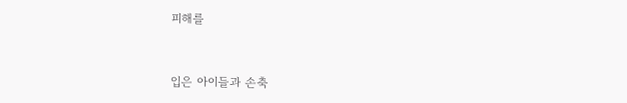피해를


입은 아이들과 손축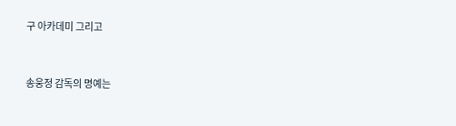구 아카데미 그리고


송웅정 감독의 명예는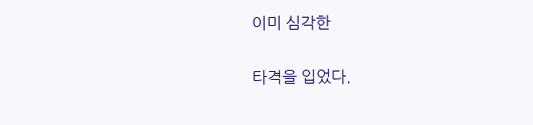이미 심각한


타격을 입었다.